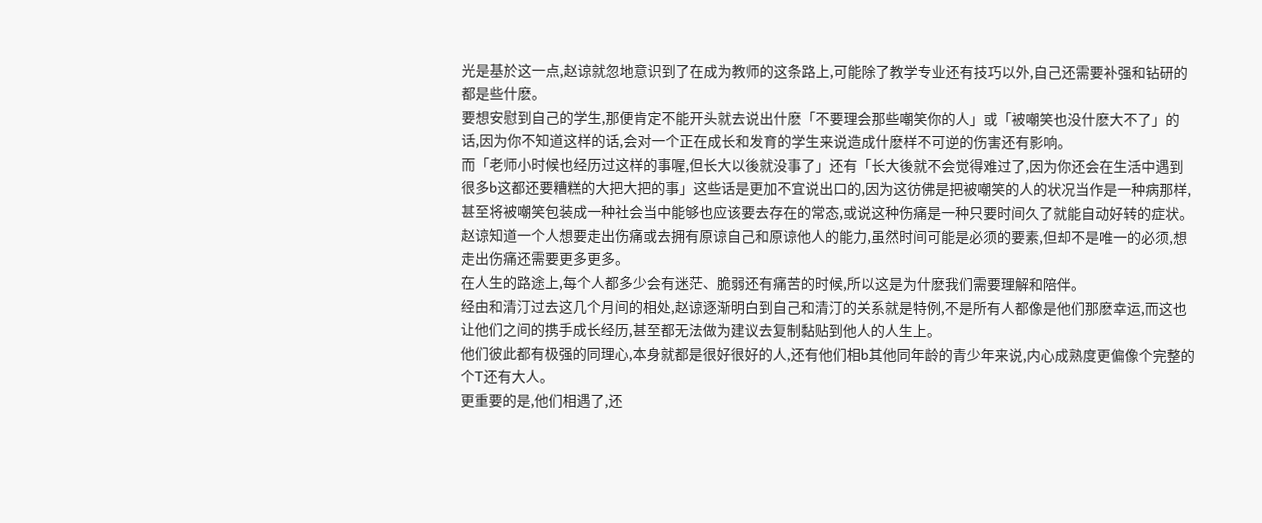光是基於这一点,赵谅就忽地意识到了在成为教师的这条路上,可能除了教学专业还有技巧以外,自己还需要补强和钻研的都是些什麽。
要想安慰到自己的学生,那便肯定不能开头就去说出什麽「不要理会那些嘲笑你的人」或「被嘲笑也没什麽大不了」的话,因为你不知道这样的话,会对一个正在成长和发育的学生来说造成什麽样不可逆的伤害还有影响。
而「老师小时候也经历过这样的事喔,但长大以後就没事了」还有「长大後就不会觉得难过了,因为你还会在生活中遇到很多b这都还要糟糕的大把大把的事」这些话是更加不宜说出口的,因为这彷佛是把被嘲笑的人的状况当作是一种病那样,甚至将被嘲笑包装成一种社会当中能够也应该要去存在的常态,或说这种伤痛是一种只要时间久了就能自动好转的症状。
赵谅知道一个人想要走出伤痛或去拥有原谅自己和原谅他人的能力,虽然时间可能是必须的要素,但却不是唯一的必须,想走出伤痛还需要更多更多。
在人生的路途上,每个人都多少会有迷茫、脆弱还有痛苦的时候,所以这是为什麽我们需要理解和陪伴。
经由和清汀过去这几个月间的相处,赵谅逐渐明白到自己和清汀的关系就是特例,不是所有人都像是他们那麽幸运,而这也让他们之间的携手成长经历,甚至都无法做为建议去复制黏贴到他人的人生上。
他们彼此都有极强的同理心,本身就都是很好很好的人,还有他们相b其他同年龄的青少年来说,内心成熟度更偏像个完整的个T还有大人。
更重要的是,他们相遇了,还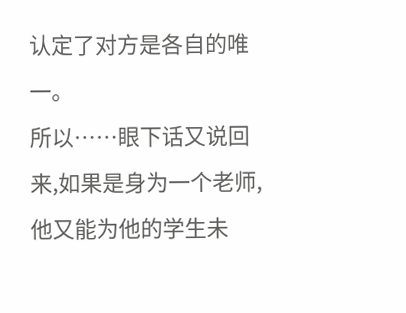认定了对方是各自的唯一。
所以……眼下话又说回来,如果是身为一个老师,他又能为他的学生未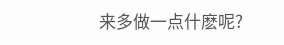来多做一点什麽呢?